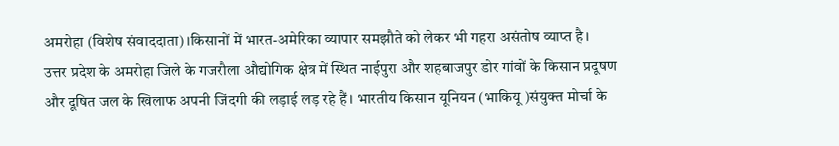अमरोहा (विशेष संवाददाता)।किसानों में भारत-अमेरिका व्यापार समझौते को लेकर भी गहरा असंतोष व्याप्त है।
उत्तर प्रदेश के अमरोहा जिले के गजरौला औद्योगिक क्षेत्र में स्थित नाईपुरा और शहबाजपुर डोर गांवों के किसान प्रदूषण और दूषित जल के खिलाफ अपनी जिंदगी की लड़ाई लड़ रहे हैं। भारतीय किसान यूनियन (भाकियू )संयुक्त मोर्चा के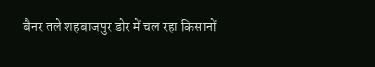बैनर तले शहबाजपुर डोर में चल रहा किसानों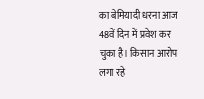का बेमियादी धरना आज 48वें दिन में प्रवेश कर चुका है। किसान आरोप लगा रहे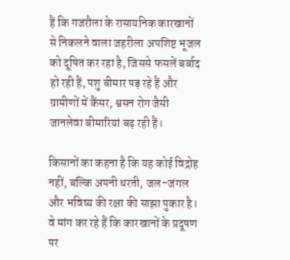हैं कि गजरौला के रासायनिक कारखानों से निकलने वाला जहरीला अपशिष्ट भूजल को दूषित कर रहा है, जिससे फसलें बर्बाद हो रही हैं, पशु बीमार पड़ रहे हैं और ग्रामीणों में कैंसर, श्वसन रोग जैसी जानलेवा बीमारियां बढ़ रही हैं।

किसानों का कहना है कि यह कोई विद्रोह नहीं, बल्कि अपनी धरती, जल-जंगल और भविष्य की रक्षा की साझा पुकार है। वे मांग कर रहे हैं कि कारखानों के प्रदूषण पर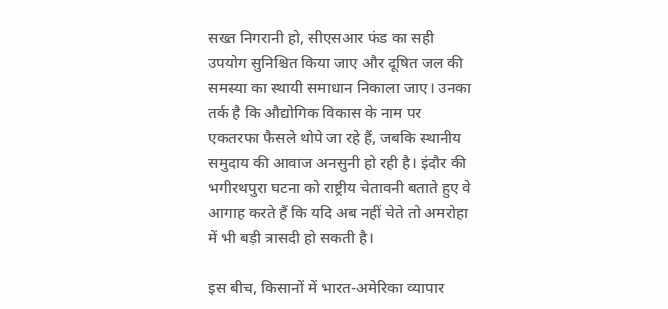सख्त निगरानी हो, सीएसआर फंड का सही उपयोग सुनिश्चित किया जाए और दूषित जल की समस्या का स्थायी समाधान निकाला जाए। उनका तर्क है कि औद्योगिक विकास के नाम पर एकतरफा फैसले थोपे जा रहे हैं, जबकि स्थानीय समुदाय की आवाज अनसुनी हो रही है। इंदौर की भगीरथपुरा घटना को राष्ट्रीय चेतावनी बताते हुए वे आगाह करते हैं कि यदि अब नहीं चेते तो अमरोहा में भी बड़ी त्रासदी हो सकती है।

इस बीच, किसानों में भारत-अमेरिका व्यापार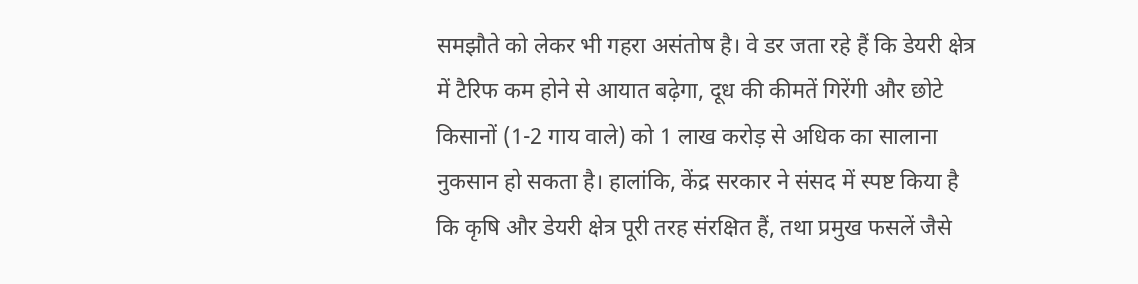समझौते को लेकर भी गहरा असंतोष है। वे डर जता रहे हैं कि डेयरी क्षेत्र में टैरिफ कम होने से आयात बढ़ेगा, दूध की कीमतें गिरेंगी और छोटे किसानों (1-2 गाय वाले) को 1 लाख करोड़ से अधिक का सालाना नुकसान हो सकता है। हालांकि, केंद्र सरकार ने संसद में स्पष्ट किया है कि कृषि और डेयरी क्षेत्र पूरी तरह संरक्षित हैं, तथा प्रमुख फसलें जैसे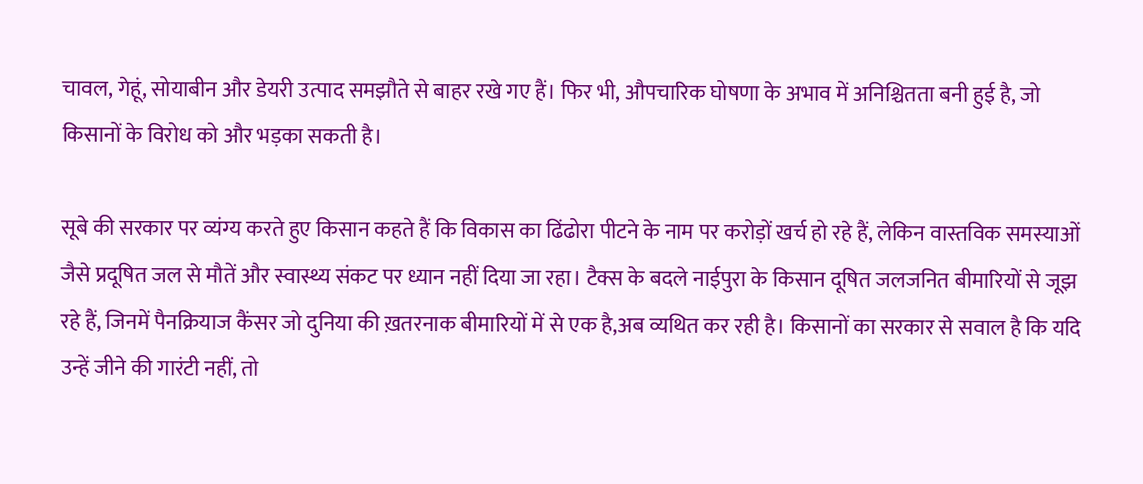चावल, गेहूं, सोयाबीन और डेयरी उत्पाद समझौते से बाहर रखे गए हैं। फिर भी, औपचारिक घोषणा के अभाव में अनिश्चितता बनी हुई है, जो किसानों के विरोध को और भड़का सकती है।

सूबे की सरकार पर व्यंग्य करते हुए किसान कहते हैं कि विकास का ढिंढोरा पीटने के नाम पर करोड़ों खर्च हो रहे हैं, लेकिन वास्तविक समस्याओं जैसे प्रदूषित जल से मौतें और स्वास्थ्य संकट पर ध्यान नहीं दिया जा रहा। टैक्स के बदले नाईपुरा के किसान दूषित जलजनित बीमारियों से जूझ रहे हैं, जिनमें पैनक्रियाज कैंसर जो दुनिया की ख़तरनाक बीमारियों में से एक है,अब व्यथित कर रही है। किसानों का सरकार से सवाल है कि यदि उन्हें जीने की गारंटी नहीं, तो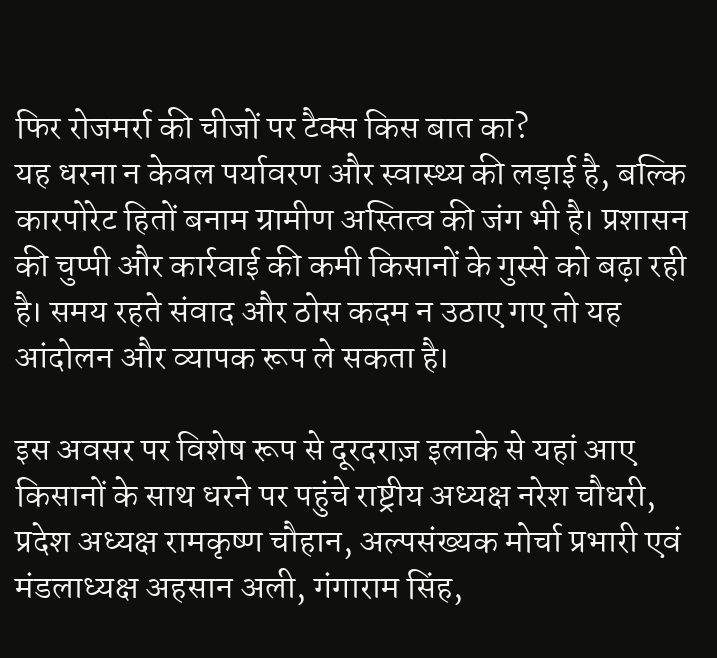फिर रोजमर्रा की चीजों पर टैक्स किस बात का?
यह धरना न केवल पर्यावरण और स्वास्थ्य की लड़ाई है, बल्कि कारपोरेट हितों बनाम ग्रामीण अस्तित्व की जंग भी है। प्रशासन की चुप्पी और कार्रवाई की कमी किसानों के गुस्से को बढ़ा रही है। समय रहते संवाद और ठोस कदम न उठाए गए तो यह आंदोलन और व्यापक रूप ले सकता है।

इस अवसर पर विशेष रूप से दूरदराज़ इलाके से यहां आए किसानों के साथ धरने पर पहुंचे राष्ट्रीय अध्यक्ष नरेश चौधरी, प्रदेश अध्यक्ष रामकृष्ण चौहान, अल्पसंख्यक मोर्चा प्रभारी एवं मंडलाध्यक्ष अहसान अली, गंगाराम सिंह,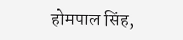होमपाल सिंह,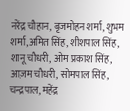नरेंद्र चौहान, बृजमोहन शर्मा, शुभम शर्मा,अमित सिंह, शीशपाल सिंह, शानू चौधरी, ओम प्रकाश सिंह, आज़म चौधरी, सोमपाल सिंह, चन्द्रपाल, महेंद्र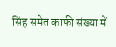सिंह समेत काफी संख्या में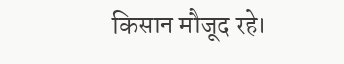किसान मौजूद रहे।